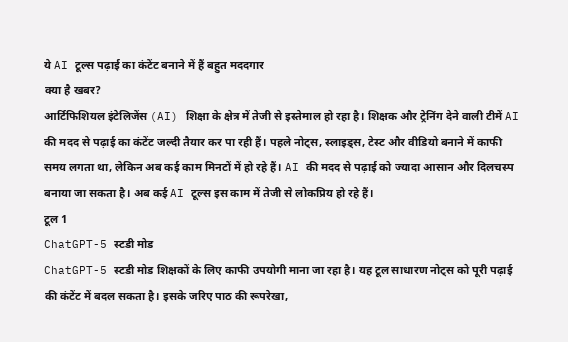ये AI टूल्स पढ़ाई का कंटेंट बनाने में हैं बहुत मददगार
क्या है खबर?
आर्टिफिशियल इंटेलिजेंस (AI) शिक्षा के क्षेत्र में तेजी से इस्तेमाल हो रहा है। शिक्षक और ट्रेनिंग देने वाली टीमें AI की मदद से पढ़ाई का कंटेंट जल्दी तैयार कर पा रही हैं। पहले नोट्स, स्लाइड्स, टेस्ट और वीडियो बनाने में काफी समय लगता था, लेकिन अब कई काम मिनटों में हो रहे हैं। AI की मदद से पढ़ाई को ज्यादा आसान और दिलचस्प बनाया जा सकता है। अब कई AI टूल्स इस काम में तेजी से लोकप्रिय हो रहे हैं।
टूल 1
ChatGPT-5 स्टडी मोड
ChatGPT-5 स्टडी मोड शिक्षकों के लिए काफी उपयोगी माना जा रहा है। यह टूल साधारण नोट्स को पूरी पढ़ाई की कंटेंट में बदल सकता है। इसके जरिए पाठ की रूपरेखा,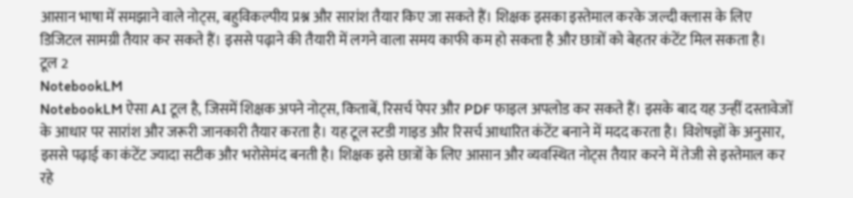आसान भाषा में समझाने वाले नोट्स, बहुविकल्पीय प्रश्न और सारांश तैयार किए जा सकते हैं। शिक्षक इसका इस्तेमाल करके जल्दी क्लास के लिए डिजिटल सामग्री तैयार कर सकते हैं। इससे पढ़ाने की तैयारी में लगने वाला समय काफी कम हो सकता है और छात्रों को बेहतर कंटेंट मिल सकता है।
टूल 2
NotebookLM
NotebookLM ऐसा AI टूल है, जिसमें शिक्षक अपने नोट्स, किताबें, रिसर्च पेपर और PDF फाइल अपलोड कर सकते हैं। इसके बाद यह उन्हीं दस्तावेजों के आधार पर सारांश और जरूरी जानकारी तैयार करता है। यह टूल स्टडी गाइड और रिसर्च आधारित कंटेंट बनाने में मदद करता है। विशेषज्ञों के अनुसार, इससे पढ़ाई का कंटेंट ज्यादा सटीक और भरोसेमंद बनती है। शिक्षक इसे छात्रों के लिए आसान और व्यवस्थित नोट्स तैयार करने में तेजी से इस्तेमाल कर रहे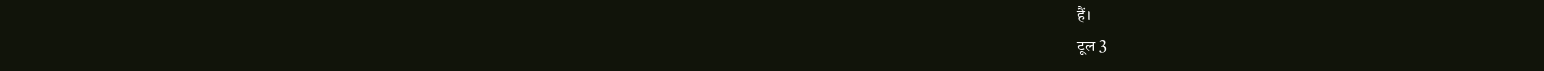हैं।
टूल 3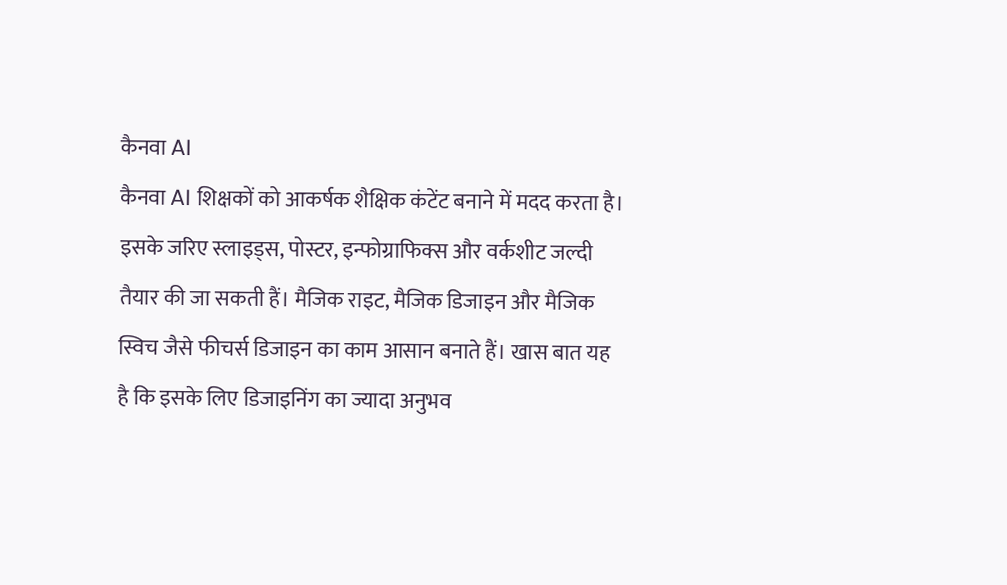कैनवा AI
कैनवा AI शिक्षकों को आकर्षक शैक्षिक कंटेंट बनाने में मदद करता है। इसके जरिए स्लाइड्स, पोस्टर, इन्फोग्राफिक्स और वर्कशीट जल्दी तैयार की जा सकती हैं। मैजिक राइट, मैजिक डिजाइन और मैजिक स्विच जैसे फीचर्स डिजाइन का काम आसान बनाते हैं। खास बात यह है कि इसके लिए डिजाइनिंग का ज्यादा अनुभव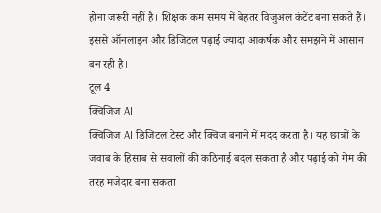होना जरूरी नहीं है। शिक्षक कम समय में बेहतर विजुअल कंटेंट बना सकते हैं। इससे ऑनलाइन और डिजिटल पढ़ाई ज्यादा आकर्षक और समझने में आसान बन रही है।
टूल 4
क्विजिज AI
क्विजिज AI डिजिटल टेस्ट और क्विज बनाने में मदद करता है। यह छात्रों के जवाब के हिसाब से सवालों की कठिनाई बदल सकता है और पढ़ाई को गेम की तरह मजेदार बना सकता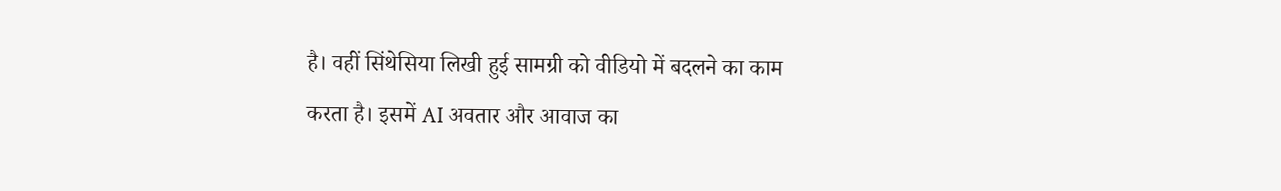है। वहीं सिंथेसिया लिखी हुई सामग्री को वीडियो में बदलने का काम करता है। इसमें AI अवतार और आवाज का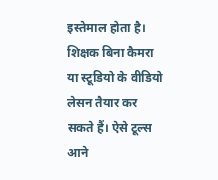इस्तेमाल होता है। शिक्षक बिना कैमरा या स्टूडियो के वीडियो लेसन तैयार कर सकते हैं। ऐसे टूल्स आने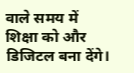वाले समय में शिक्षा को और डिजिटल बना देंगे।